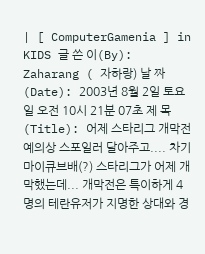| [ ComputerGamenia ] in KIDS 글 쓴 이(By): Zaharang ( 자하랑) 날 짜 (Date): 2003년 8월 2일 토요일 오전 10시 21분 07초 제 목(Title): 어제 스타리그 개막전 예의상 스포일러 달아주고.... 차기 마이큐브배(?) 스타리그가 어제 개막했는데... 개막전은 특이하게 4명의 테란유저가 지명한 상대와 경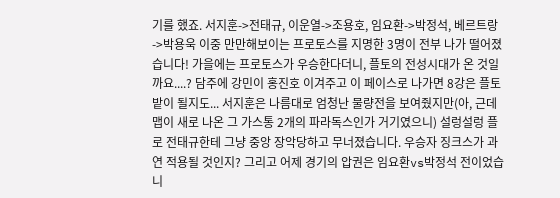기를 했죠. 서지훈->전태규, 이운열->조용호, 임요환->박정석, 베르트랑->박용욱 이중 만만해보이는 프로토스를 지명한 3명이 전부 나가 떨어졌습니다! 가을에는 프로토스가 우승한다더니, 플토의 전성시대가 온 것일까요....? 담주에 강민이 홍진호 이겨주고 이 페이스로 나가면 8강은 플토밭이 될지도... 서지훈은 나름대로 엄청난 물량전을 보여줬지만(아, 근데 맵이 새로 나온 그 가스통 2개의 파라독스인가 거기였으니) 설렁설렁 플로 전태규한테 그냥 중앙 장악당하고 무너졌습니다. 우승자 징크스가 과연 적용될 것인지? 그리고 어제 경기의 압권은 임요환vs박정석 전이었습니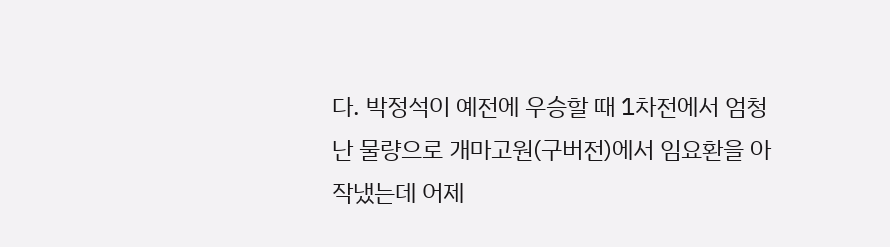다. 박정석이 예전에 우승할 때 1차전에서 엄청난 물량으로 개마고원(구버전)에서 임요환을 아작냈는데 어제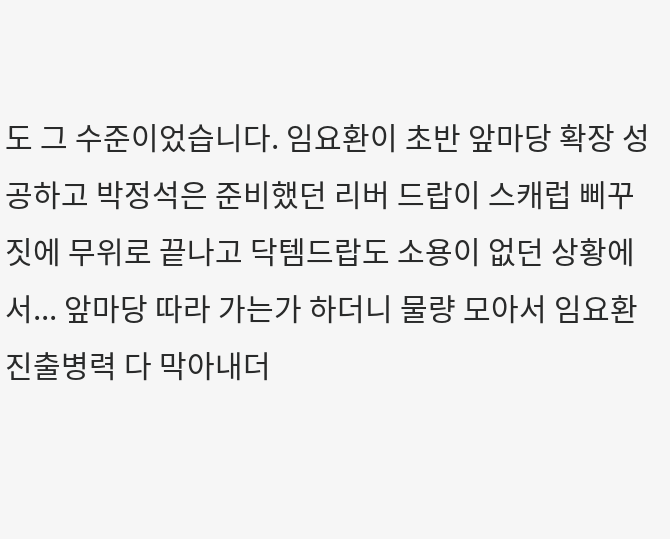도 그 수준이었습니다. 임요환이 초반 앞마당 확장 성공하고 박정석은 준비했던 리버 드랍이 스캐럽 삐꾸짓에 무위로 끝나고 닥템드랍도 소용이 없던 상황에서... 앞마당 따라 가는가 하더니 물량 모아서 임요환 진출병력 다 막아내더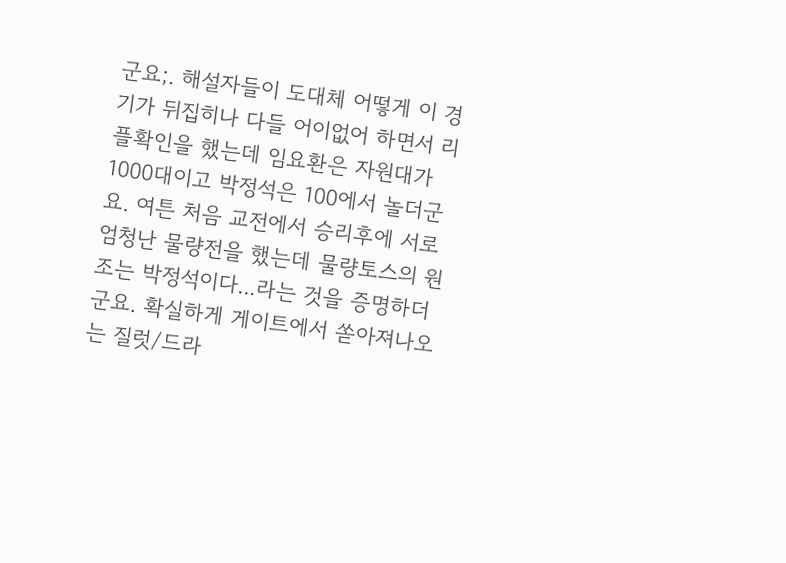군요;. 해설자들이 도대체 어떻게 이 경기가 뒤집히나 다들 어이없어 하면서 리플확인을 했는데 임요환은 자원대가 1000대이고 박정석은 100에서 놀더군요. 여튼 처음 교전에서 승리후에 서로 엄청난 물량전을 했는데 물량토스의 원조는 박정석이다...라는 것을 증명하더군요. 확실하게 게이트에서 쏟아져나오는 질럿/드라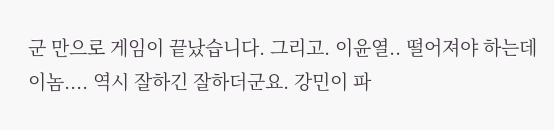군 만으로 게임이 끝났습니다. 그리고. 이윤열.. 떨어져야 하는데 이놈.... 역시 잘하긴 잘하더군요. 강민이 파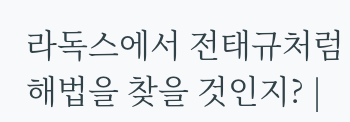라독스에서 전태규처럼 해법을 찾을 것인지? |